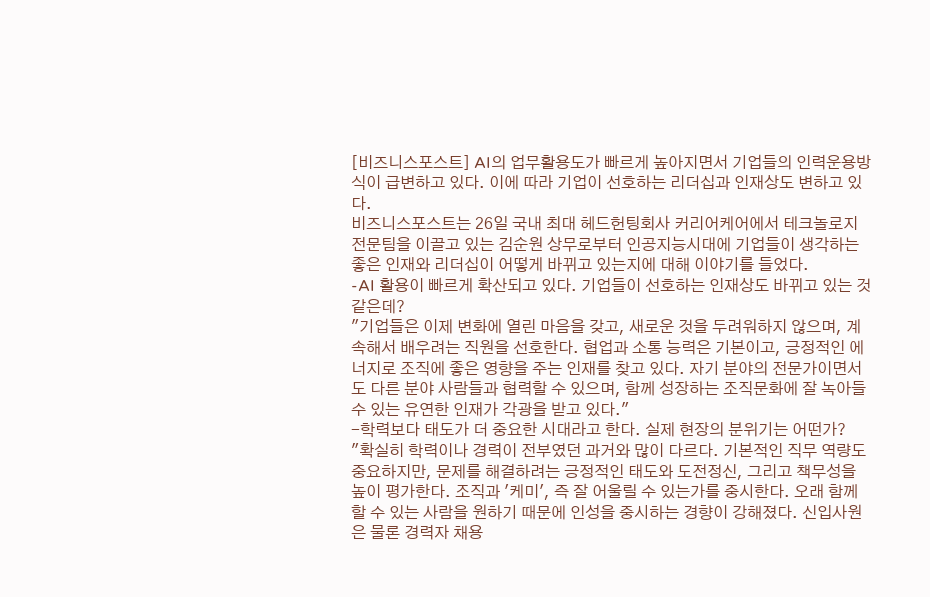[비즈니스포스트] AI의 업무활용도가 빠르게 높아지면서 기업들의 인력운용방식이 급변하고 있다. 이에 따라 기업이 선호하는 리더십과 인재상도 변하고 있다.
비즈니스포스트는 26일 국내 최대 헤드헌팅회사 커리어케어에서 테크놀로지 전문팀을 이끌고 있는 김순원 상무로부터 인공지능시대에 기업들이 생각하는 좋은 인재와 리더십이 어떻게 바뀌고 있는지에 대해 이야기를 들었다.
-AI 활용이 빠르게 확산되고 있다. 기업들이 선호하는 인재상도 바뀌고 있는 것 같은데?
"기업들은 이제 변화에 열린 마음을 갖고, 새로운 것을 두려워하지 않으며, 계속해서 배우려는 직원을 선호한다. 협업과 소통 능력은 기본이고, 긍정적인 에너지로 조직에 좋은 영향을 주는 인재를 찾고 있다. 자기 분야의 전문가이면서도 다른 분야 사람들과 협력할 수 있으며, 함께 성장하는 조직문화에 잘 녹아들 수 있는 유연한 인재가 각광을 받고 있다."
-학력보다 태도가 더 중요한 시대라고 한다. 실제 현장의 분위기는 어떤가?
"확실히 학력이나 경력이 전부였던 과거와 많이 다르다. 기본적인 직무 역량도 중요하지만, 문제를 해결하려는 긍정적인 태도와 도전정신, 그리고 책무성을 높이 평가한다. 조직과 '케미', 즉 잘 어울릴 수 있는가를 중시한다. 오래 함께 할 수 있는 사람을 원하기 때문에 인성을 중시하는 경향이 강해졌다. 신입사원은 물론 경력자 채용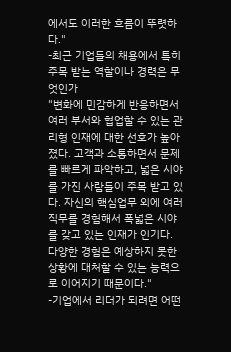에서도 이러한 흐름이 뚜렷하다."
-최근 기업들의 채용에서 특히 주목 받는 역할이나 경력은 무엇인가
"변화에 민감하게 반응하면서 여러 부서와 협업할 수 있는 관리형 인재에 대한 선호가 높아졌다. 고객과 소통하면서 문제를 빠르게 파악하고, 넓은 시야를 가진 사람들이 주목 받고 있다. 자신의 핵심업무 외에 여러 직무를 경험해서 폭넓은 시야를 갖고 있는 인재가 인기다. 다양한 경험은 예상하지 못한 상황에 대처할 수 있는 능력으로 이어지기 때문이다."
-기업에서 리더가 되려면 어떤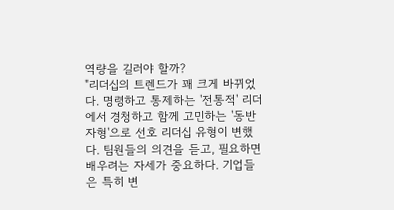역량을 길러야 할까?
"리더십의 트렌드가 꽤 크게 바뀌었다. 명령하고 통제하는 '전통적' 리더에서 경청하고 함께 고민하는 '동반자형'으로 선호 리더십 유형이 변했다. 팀원들의 의견을 듣고, 필요하면 배우려는 자세가 중요하다. 기업들은 특히 변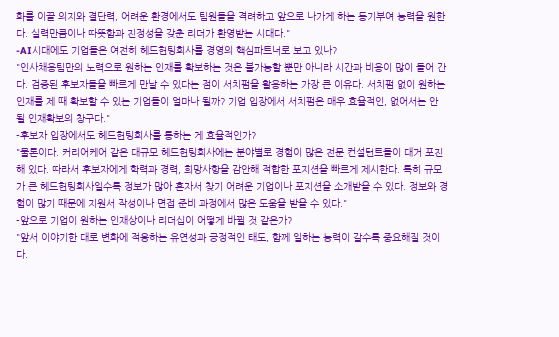화를 이끌 의지와 결단력, 어려운 환경에서도 팀원들을 격려하고 앞으로 나가게 하는 동기부여 능력을 원한다. 실력만큼이나 따뜻함과 진정성을 갖춘 리더가 환영받는 시대다."
-AI시대에도 기업들은 여전히 헤드헌팅회사를 경영의 핵심파트너로 보고 있나?
"인사채용팀만의 노력으로 원하는 인재를 확보하는 것은 불가능할 뿐만 아니라 시간과 비용이 많이 들어 간다. 검증된 후보자들을 빠르게 만날 수 있다는 점이 서치펌을 활용하는 가장 큰 이유다. 서치펌 없이 원하는 인재를 제 때 확보할 수 있는 기업들이 얼마나 될까? 기업 입장에서 서치펌은 매우 효율적인, 없어서는 안 될 인재확보의 창구다."
-후보자 입장에서도 헤드헌팅회사를 통하는 게 효율적인가?
"물론이다. 커리어케어 같은 대규모 헤드헌팅회사에는 분야별로 경험이 많은 전문 컨설턴트들이 대거 포진해 있다. 따라서 후보자에게 학력과 경력, 희망사항을 감안해 적합한 포지션을 빠르게 제시한다. 특히 규모가 큰 헤드헌팅회사일수록 정보가 많아 혼자서 찾기 어려운 기업이나 포지션을 소개받을 수 있다. 정보와 경험이 많기 때문에 지원서 작성이나 면접 준비 과정에서 많은 도움을 받을 수 있다."
-앞으로 기업이 원하는 인재상이나 리더십이 어떻게 바뀔 것 같은가?
"앞서 이야기한 대로 변화에 적응하는 유연성과 긍정적인 태도, 함께 일하는 능력이 갈수록 중요해질 것이다.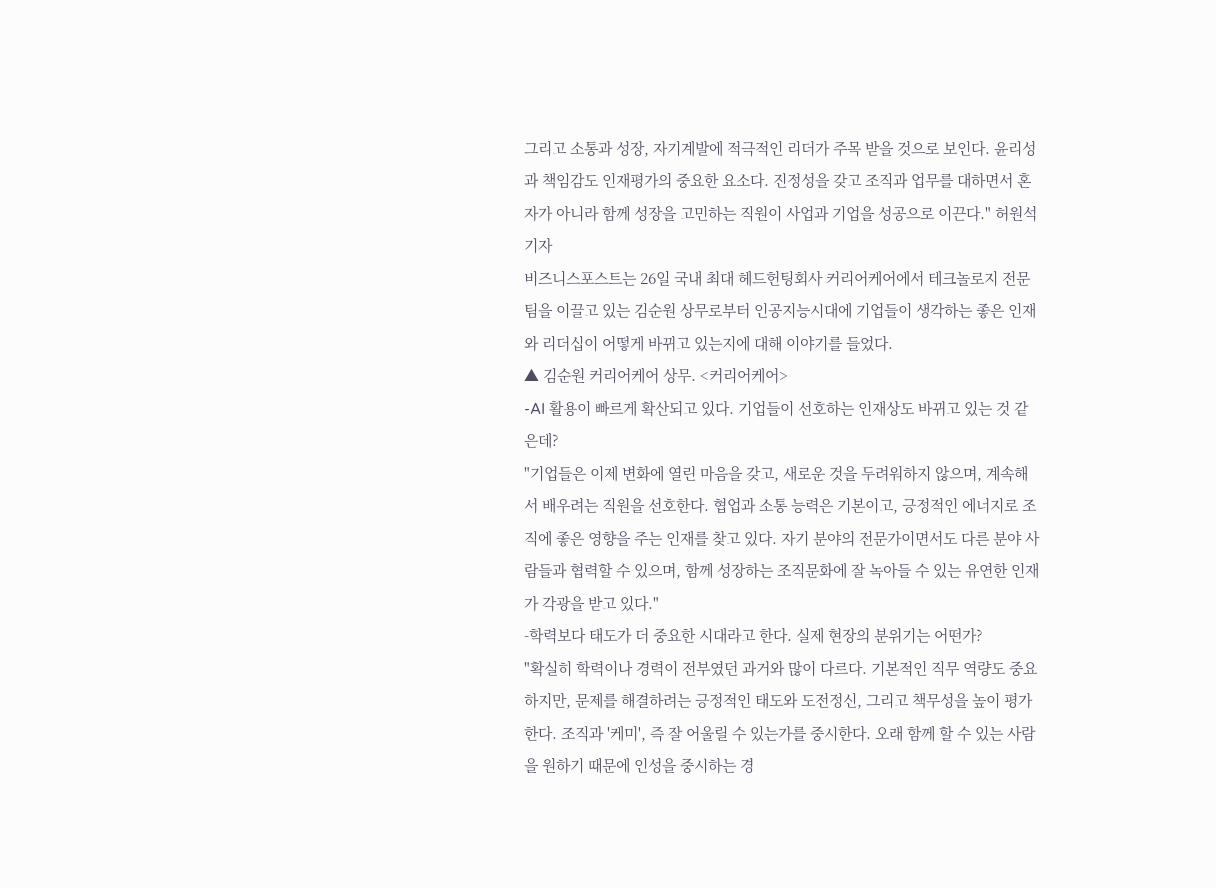그리고 소통과 성장, 자기계발에 적극적인 리더가 주목 받을 것으로 보인다. 윤리성과 책임감도 인재평가의 중요한 요소다. 진정성을 갖고 조직과 업무를 대하면서 혼자가 아니라 함께 성장을 고민하는 직원이 사업과 기업을 성공으로 이끈다." 허원석 기자
비즈니스포스트는 26일 국내 최대 헤드헌팅회사 커리어케어에서 테크놀로지 전문팀을 이끌고 있는 김순원 상무로부터 인공지능시대에 기업들이 생각하는 좋은 인재와 리더십이 어떻게 바뀌고 있는지에 대해 이야기를 들었다.
▲ 김순원 커리어케어 상무. <커리어케어>
-AI 활용이 빠르게 확산되고 있다. 기업들이 선호하는 인재상도 바뀌고 있는 것 같은데?
"기업들은 이제 변화에 열린 마음을 갖고, 새로운 것을 두려워하지 않으며, 계속해서 배우려는 직원을 선호한다. 협업과 소통 능력은 기본이고, 긍정적인 에너지로 조직에 좋은 영향을 주는 인재를 찾고 있다. 자기 분야의 전문가이면서도 다른 분야 사람들과 협력할 수 있으며, 함께 성장하는 조직문화에 잘 녹아들 수 있는 유연한 인재가 각광을 받고 있다."
-학력보다 태도가 더 중요한 시대라고 한다. 실제 현장의 분위기는 어떤가?
"확실히 학력이나 경력이 전부였던 과거와 많이 다르다. 기본적인 직무 역량도 중요하지만, 문제를 해결하려는 긍정적인 태도와 도전정신, 그리고 책무성을 높이 평가한다. 조직과 '케미', 즉 잘 어울릴 수 있는가를 중시한다. 오래 함께 할 수 있는 사람을 원하기 때문에 인성을 중시하는 경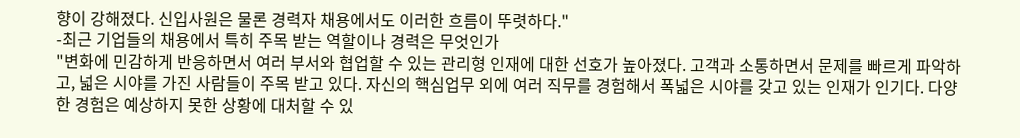향이 강해졌다. 신입사원은 물론 경력자 채용에서도 이러한 흐름이 뚜렷하다."
-최근 기업들의 채용에서 특히 주목 받는 역할이나 경력은 무엇인가
"변화에 민감하게 반응하면서 여러 부서와 협업할 수 있는 관리형 인재에 대한 선호가 높아졌다. 고객과 소통하면서 문제를 빠르게 파악하고, 넓은 시야를 가진 사람들이 주목 받고 있다. 자신의 핵심업무 외에 여러 직무를 경험해서 폭넓은 시야를 갖고 있는 인재가 인기다. 다양한 경험은 예상하지 못한 상황에 대처할 수 있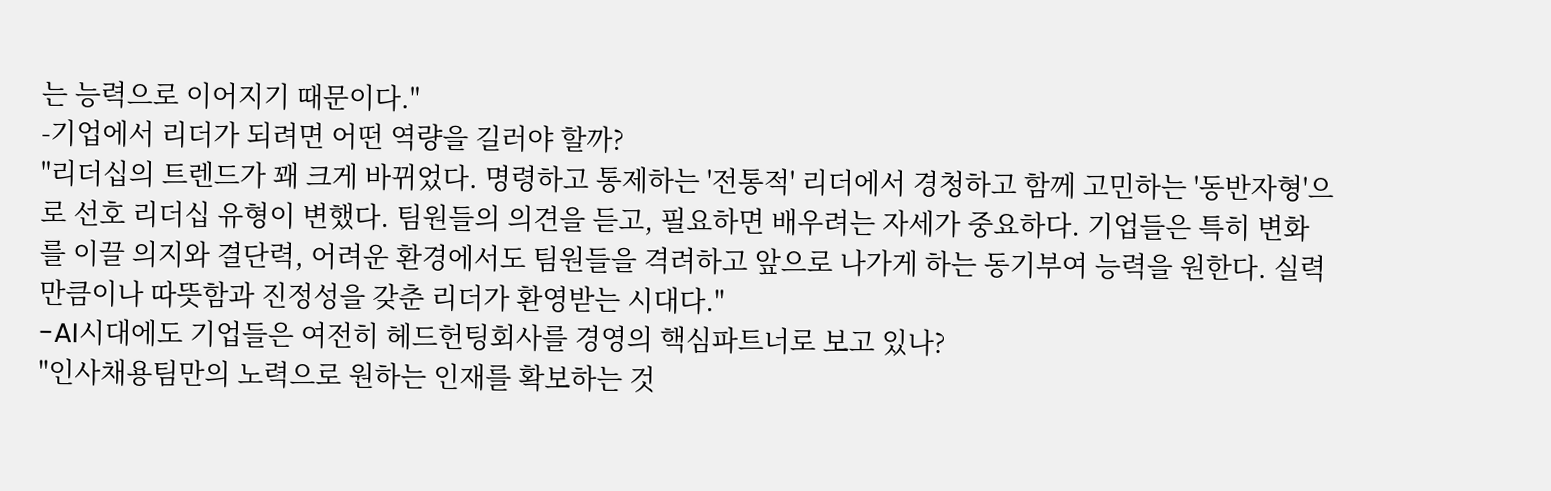는 능력으로 이어지기 때문이다."
-기업에서 리더가 되려면 어떤 역량을 길러야 할까?
"리더십의 트렌드가 꽤 크게 바뀌었다. 명령하고 통제하는 '전통적' 리더에서 경청하고 함께 고민하는 '동반자형'으로 선호 리더십 유형이 변했다. 팀원들의 의견을 듣고, 필요하면 배우려는 자세가 중요하다. 기업들은 특히 변화를 이끌 의지와 결단력, 어려운 환경에서도 팀원들을 격려하고 앞으로 나가게 하는 동기부여 능력을 원한다. 실력만큼이나 따뜻함과 진정성을 갖춘 리더가 환영받는 시대다."
-AI시대에도 기업들은 여전히 헤드헌팅회사를 경영의 핵심파트너로 보고 있나?
"인사채용팀만의 노력으로 원하는 인재를 확보하는 것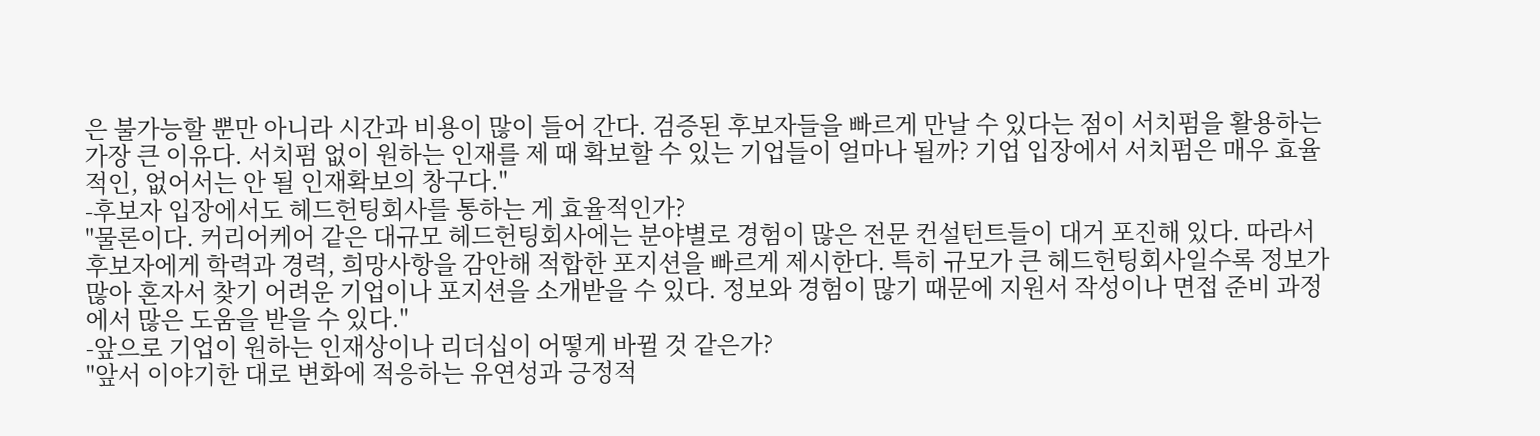은 불가능할 뿐만 아니라 시간과 비용이 많이 들어 간다. 검증된 후보자들을 빠르게 만날 수 있다는 점이 서치펌을 활용하는 가장 큰 이유다. 서치펌 없이 원하는 인재를 제 때 확보할 수 있는 기업들이 얼마나 될까? 기업 입장에서 서치펌은 매우 효율적인, 없어서는 안 될 인재확보의 창구다."
-후보자 입장에서도 헤드헌팅회사를 통하는 게 효율적인가?
"물론이다. 커리어케어 같은 대규모 헤드헌팅회사에는 분야별로 경험이 많은 전문 컨설턴트들이 대거 포진해 있다. 따라서 후보자에게 학력과 경력, 희망사항을 감안해 적합한 포지션을 빠르게 제시한다. 특히 규모가 큰 헤드헌팅회사일수록 정보가 많아 혼자서 찾기 어려운 기업이나 포지션을 소개받을 수 있다. 정보와 경험이 많기 때문에 지원서 작성이나 면접 준비 과정에서 많은 도움을 받을 수 있다."
-앞으로 기업이 원하는 인재상이나 리더십이 어떻게 바뀔 것 같은가?
"앞서 이야기한 대로 변화에 적응하는 유연성과 긍정적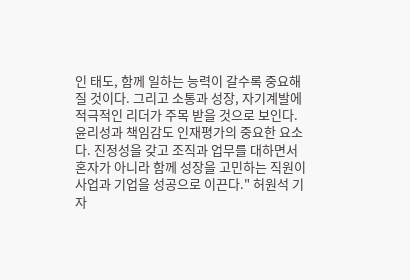인 태도, 함께 일하는 능력이 갈수록 중요해질 것이다. 그리고 소통과 성장, 자기계발에 적극적인 리더가 주목 받을 것으로 보인다. 윤리성과 책임감도 인재평가의 중요한 요소다. 진정성을 갖고 조직과 업무를 대하면서 혼자가 아니라 함께 성장을 고민하는 직원이 사업과 기업을 성공으로 이끈다." 허원석 기자